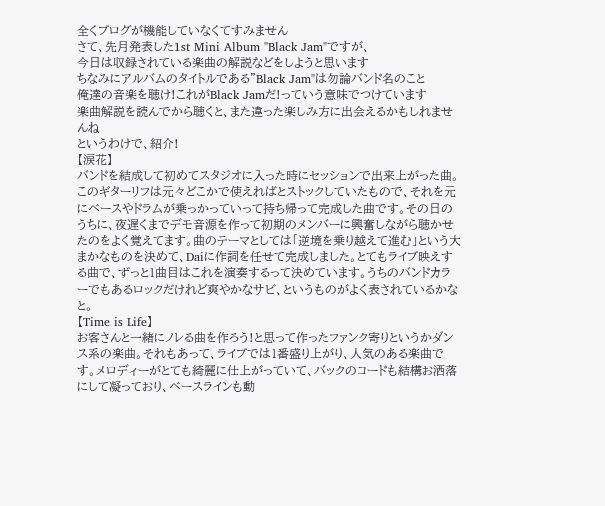全くブログが機能していなくてすみません
さて、先月発表した1st Mini Album "Black Jam"ですが、
今日は収録されている楽曲の解説などをしようと思います
ちなみにアルバムのタイトルである"Black Jam"は勿論バンド名のこと
俺達の音楽を聴け!これがBlack Jamだ!っていう意味でつけています
楽曲解説を読んでから聴くと、また違った楽しみ方に出会えるかもしれませんね
というわけで、紹介!
【涙花】
バンドを結成して初めてスタジオに入った時にセッションで出来上がった曲。このギターリフは元々どこかで使えればとストックしていたもので、それを元にベースやドラムが乗っかっていって持ち帰って完成した曲です。その日のうちに、夜遅くまでデモ音源を作って初期のメンバーに興奮しながら聴かせたのをよく覚えてます。曲のテーマとしては「逆境を乗り越えて進む」という大まかなものを決めて、Daiに作詞を任せて完成しました。とてもライブ映えする曲で、ずっと1曲目はこれを演奏するって決めています。うちのバンドカラーでもあるロックだけれど爽やかなサビ、というものがよく表されているかなと。
【Time is Life】
お客さんと一緒にノレる曲を作ろう!と思って作ったファンク寄りというかダンス系の楽曲。それもあって、ライブでは1番盛り上がり、人気のある楽曲です。メロディーがとても綺麗に仕上がっていて、バックのコードも結構お洒落にして凝っており、ベースラインも動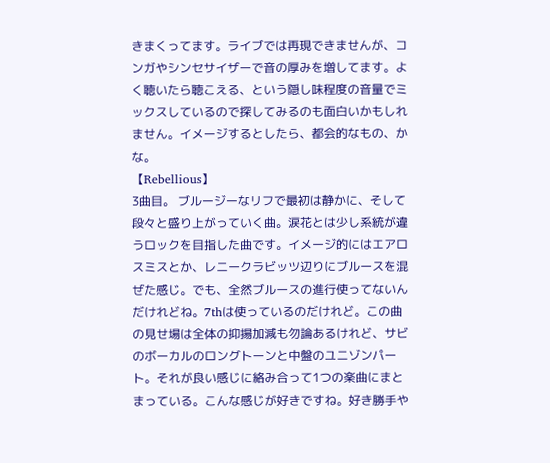きまくってます。ライブでは再現できませんが、コンガやシンセサイザーで音の厚みを増してます。よく聴いたら聴こえる、という隠し味程度の音量でミックスしているので探してみるのも面白いかもしれません。イメージするとしたら、都会的なもの、かな。
【Rebellious】
3曲目。 ブルージーなリフで最初は静かに、そして段々と盛り上がっていく曲。涙花とは少し系統が違うロックを目指した曲です。イメージ的にはエアロスミスとか、レニークラビッツ辺りにブルースを混ぜた感じ。でも、全然ブルースの進行使ってないんだけれどね。7thは使っているのだけれど。この曲の見せ場は全体の抑揚加減も勿論あるけれど、サビのボーカルのロングトーンと中盤のユニゾンパート。それが良い感じに絡み合って1つの楽曲にまとまっている。こんな感じが好きですね。好き勝手や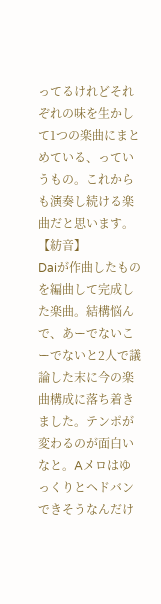ってるけれどそれぞれの味を生かして1つの楽曲にまとめている、っていうもの。これからも演奏し続ける楽曲だと思います。
【紡音】
Daiが作曲したものを編曲して完成した楽曲。結構悩んで、あーでないこーでないと2人で議論した末に今の楽曲構成に落ち着きました。テンポが変わるのが面白いなと。Aメロはゆっくりとヘドバンできそうなんだけ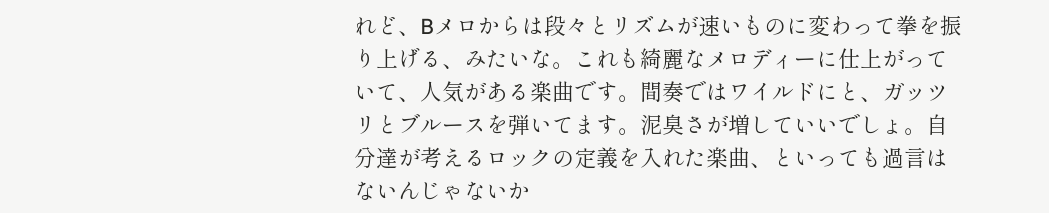れど、Bメロからは段々とリズムが速いものに変わって拳を振り上げる、みたいな。これも綺麗なメロディーに仕上がっていて、人気がある楽曲です。間奏ではワイルドにと、ガッツリとブルースを弾いてます。泥臭さが増していいでしょ。自分達が考えるロックの定義を入れた楽曲、といっても過言はないんじゃないか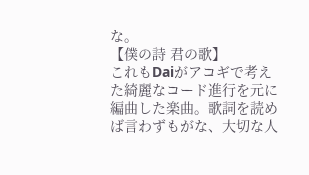な。
【僕の詩 君の歌】
これもDaiがアコギで考えた綺麗なコード進行を元に編曲した楽曲。歌詞を読めば言わずもがな、大切な人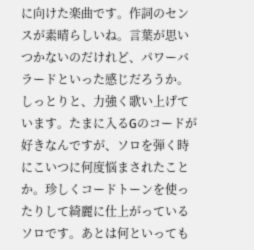に向けた楽曲です。作詞のセンスが素晴らしいね。言葉が思いつかないのだけれど、パワーバラードといった感じだろうか。しっとりと、力強く歌い上げています。たまに入るGのコードが好きなんですが、ソロを弾く時にこいつに何度悩まされたことか。珍しくコードトーンを使ったりして綺麗に仕上がっているソロです。あとは何といっても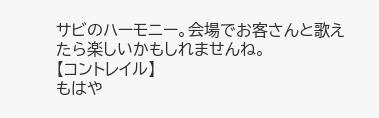サビのハーモニー。会場でお客さんと歌えたら楽しいかもしれませんね。
【コントレイル】
もはや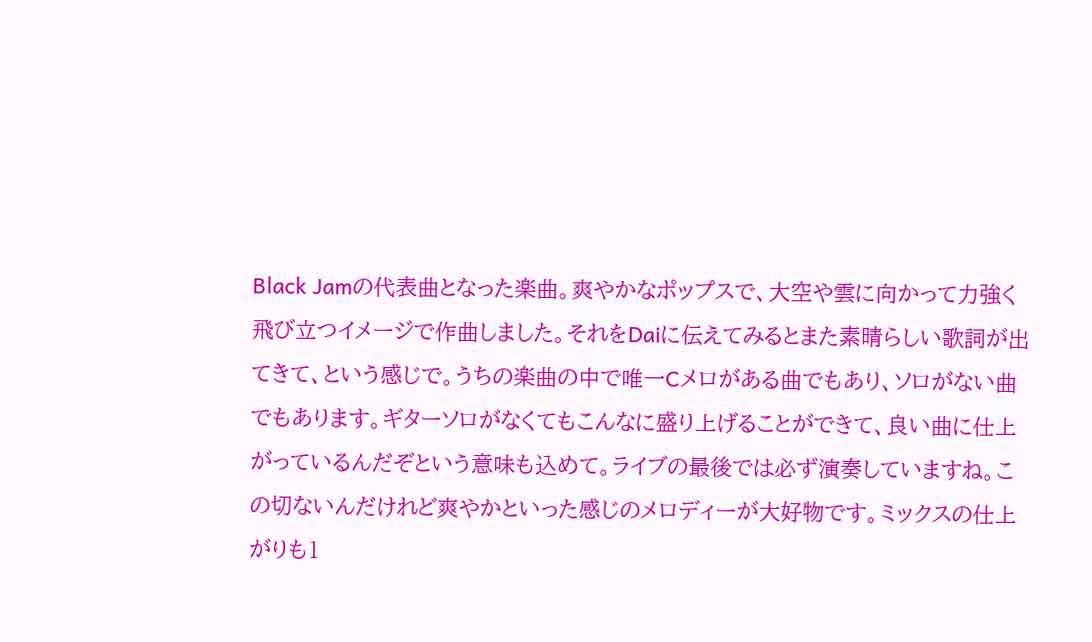Black Jamの代表曲となった楽曲。爽やかなポップスで、大空や雲に向かって力強く飛び立つイメージで作曲しました。それをDaiに伝えてみるとまた素晴らしい歌詞が出てきて、という感じで。うちの楽曲の中で唯一Cメロがある曲でもあり、ソロがない曲でもあります。ギターソロがなくてもこんなに盛り上げることができて、良い曲に仕上がっているんだぞという意味も込めて。ライブの最後では必ず演奏していますね。この切ないんだけれど爽やかといった感じのメロディーが大好物です。ミックスの仕上がりも1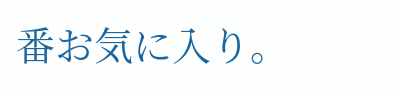番お気に入り。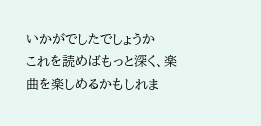いかがでしたでしょうか
これを読めばもっと深く、楽曲を楽しめるかもしれま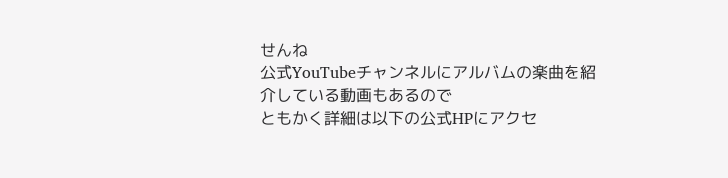せんね
公式YouTubeチャンネルにアルバムの楽曲を紹介している動画もあるので
ともかく詳細は以下の公式HPにアクセ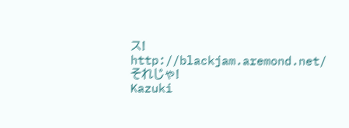ス!
http://blackjam.aremond.net/
それじゃ!
Kazuki